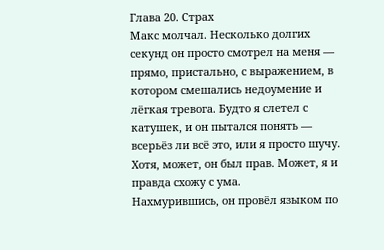Глава 20. Страх
Макс молчал. Несколько долгих секунд он просто смотрел на меня — прямо, пристально, с выражением, в котором смешались недоумение и лёгкая тревога. Будто я слетел с катушек, и он пытался понять — всерьёз ли всё это, или я просто шучу. Хотя, может, он был прав. Может, я и правда схожу с ума.
Нахмурившись, он провёл языком по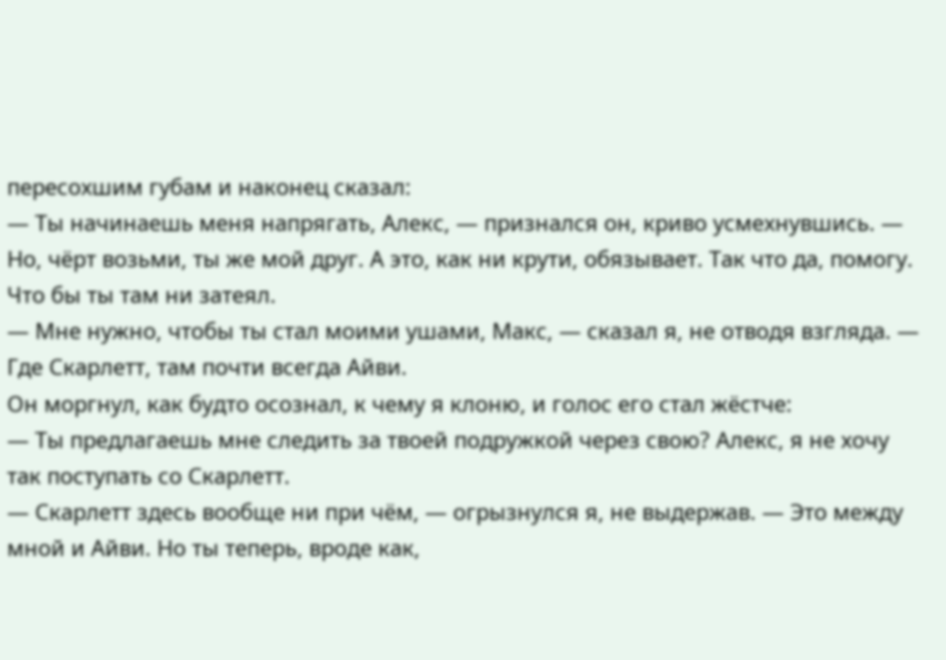пересохшим губам и наконец сказал:
— Ты начинаешь меня напрягать, Алекс, — признался он, криво усмехнувшись. — Но, чёрт возьми, ты же мой друг. А это, как ни крути, обязывает. Так что да, помогу. Что бы ты там ни затеял.
— Мне нужно, чтобы ты стал моими ушами, Макс, — сказал я, не отводя взгляда. — Где Скарлетт, там почти всегда Айви.
Он моргнул, как будто осознал, к чему я клоню, и голос его стал жёстче:
— Ты предлагаешь мне следить за твоей подружкой через свою? Алекс, я не хочу так поступать со Скарлетт.
— Скарлетт здесь вообще ни при чём, — огрызнулся я, не выдержав. — Это между мной и Айви. Но ты теперь, вроде как,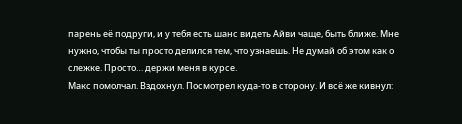парень её подруги, и у тебя есть шанс видеть Айви чаще, быть ближе. Мне нужно, чтобы ты просто делился тем, что узнаешь. Не думай об этом как о слежке. Просто… держи меня в курсе.
Макс помолчал. Вздохнул. Посмотрел куда-то в сторону. И всё же кивнул: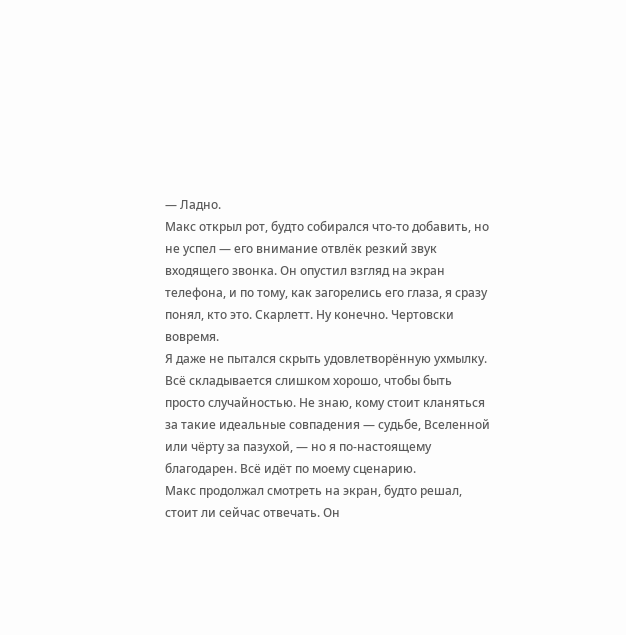— Ладно.
Макс открыл рот, будто собирался что-то добавить, но не успел — его внимание отвлёк резкий звук входящего звонка. Он опустил взгляд на экран телефона, и по тому, как загорелись его глаза, я сразу понял, кто это. Скарлетт. Ну конечно. Чертовски вовремя.
Я даже не пытался скрыть удовлетворённую ухмылку. Всё складывается слишком хорошо, чтобы быть просто случайностью. Не знаю, кому стоит кланяться за такие идеальные совпадения — судьбе, Вселенной или чёрту за пазухой, — но я по-настоящему благодарен. Всё идёт по моему сценарию.
Макс продолжал смотреть на экран, будто решал, стоит ли сейчас отвечать. Он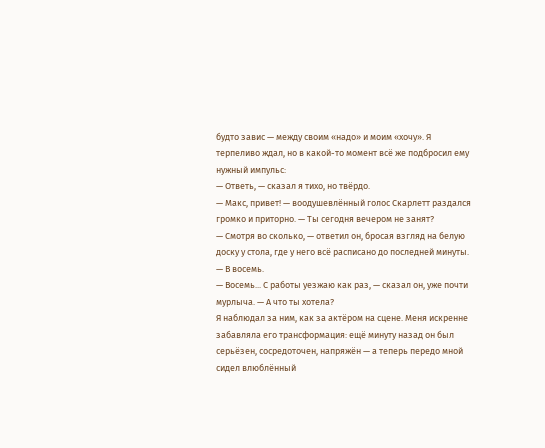будто завис — между своим «надо» и моим «хочу». Я терпеливо ждал, но в какой-то момент всё же подбросил ему нужный импульс:
— Ответь, — сказал я тихо, но твёрдо.
— Макс, привет! — воодушевлённый голос Скарлетт раздался громко и приторно. — Ты сегодня вечером не занят?
— Смотря во сколько, — ответил он, бросая взгляд на белую доску у стола, где у него всё расписано до последней минуты.
— В восемь.
— Восемь... С работы уезжаю как раз, — сказал он, уже почти мурлыча. — А что ты хотела?
Я наблюдал за ним, как за актёром на сцене. Меня искренне забавляла его трансформация: ещё минуту назад он был серьёзен, сосредоточен, напряжён — а теперь передо мной сидел влюблённый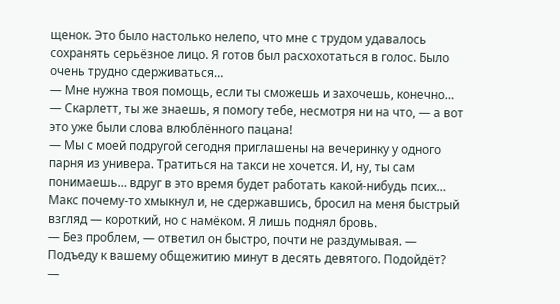щенок. Это было настолько нелепо, что мне с трудом удавалось сохранять серьёзное лицо. Я готов был расхохотаться в голос. Было очень трудно сдерживаться…
— Мне нужна твоя помощь, если ты сможешь и захочешь, конечно…
— Скарлетт, ты же знаешь, я помогу тебе, несмотря ни на что, — а вот это уже были слова влюблённого пацана!
— Мы с моей подругой сегодня приглашены на вечеринку у одного парня из универа. Тратиться на такси не хочется. И, ну, ты сам понимаешь… вдруг в это время будет работать какой-нибудь псих…
Макс почему-то хмыкнул и, не сдержавшись, бросил на меня быстрый взгляд — короткий, но с намёком. Я лишь поднял бровь.
— Без проблем, — ответил он быстро, почти не раздумывая. — Подъеду к вашему общежитию минут в десять девятого. Подойдёт?
—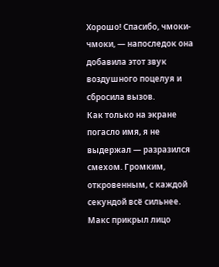Хорошо! Спасибо, чмоки-чмоки, — напоследок она добавила этот звук воздушного поцелуя и сбросила вызов.
Как только на экране погасло имя, я не выдержал — разразился смехом. Громким, откровенным, с каждой секундой всё сильнее.
Макс прикрыл лицо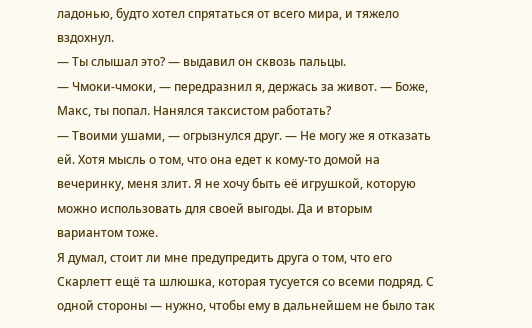ладонью, будто хотел спрятаться от всего мира, и тяжело вздохнул.
— Ты слышал это? — выдавил он сквозь пальцы.
— Чмоки-чмоки, — передразнил я, держась за живот. — Боже, Макс, ты попал. Нанялся таксистом работать?
— Твоими ушами, — огрызнулся друг. — Не могу же я отказать ей. Хотя мысль о том, что она едет к кому-то домой на вечеринку, меня злит. Я не хочу быть её игрушкой, которую можно использовать для своей выгоды. Да и вторым вариантом тоже.
Я думал, стоит ли мне предупредить друга о том, что его Скарлетт ещё та шлюшка, которая тусуется со всеми подряд. С одной стороны — нужно, чтобы ему в дальнейшем не было так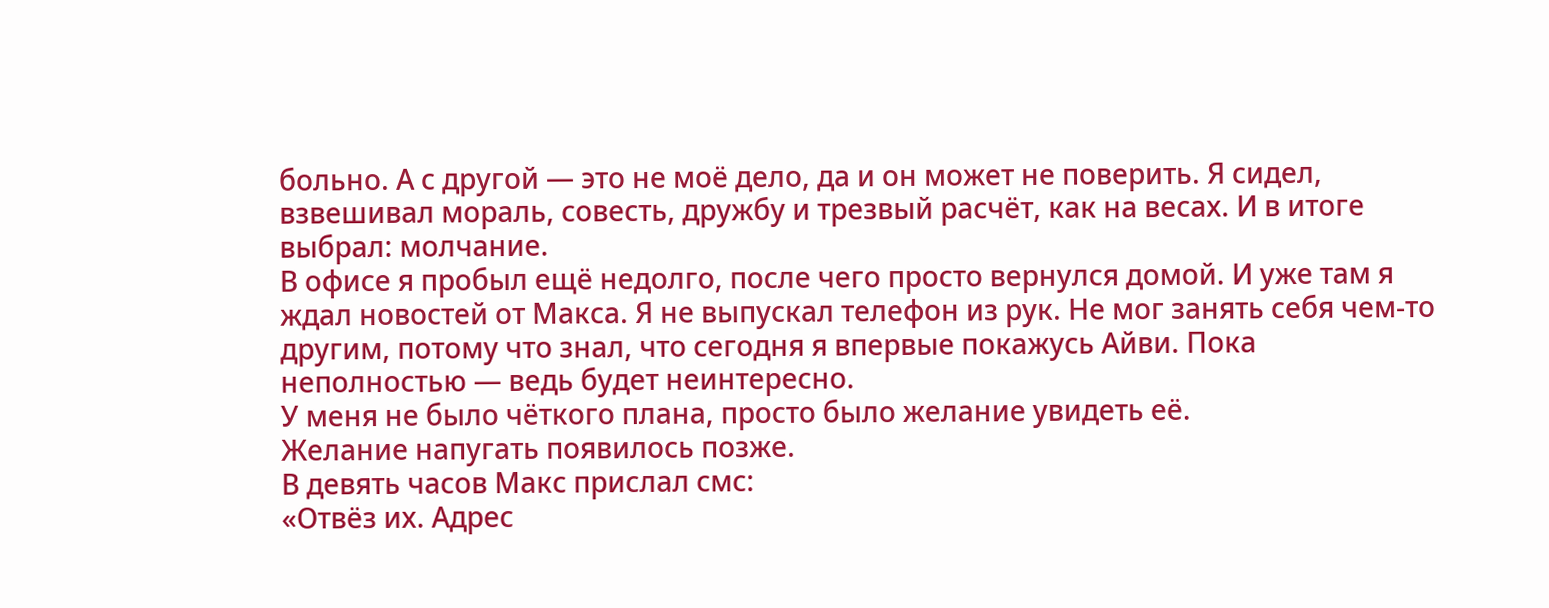больно. А с другой — это не моё дело, да и он может не поверить. Я сидел, взвешивал мораль, совесть, дружбу и трезвый расчёт, как на весах. И в итоге выбрал: молчание.
В офисе я пробыл ещё недолго, после чего просто вернулся домой. И уже там я ждал новостей от Макса. Я не выпускал телефон из рук. Не мог занять себя чем-то другим, потому что знал, что сегодня я впервые покажусь Айви. Пока неполностью — ведь будет неинтересно.
У меня не было чёткого плана, просто было желание увидеть её.
Желание напугать появилось позже.
В девять часов Макс прислал смс:
«Отвёз их. Адрес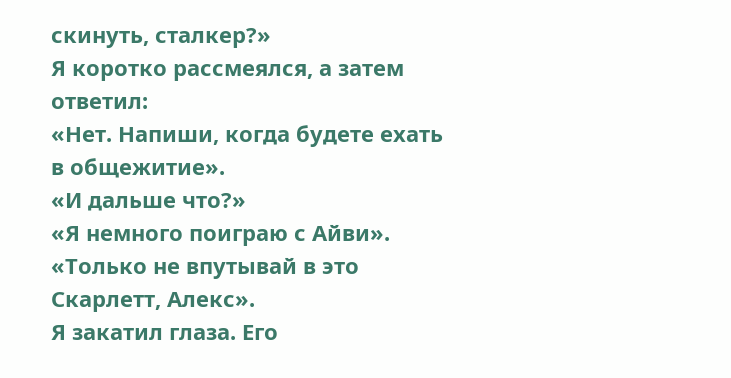скинуть, сталкер?»
Я коротко рассмеялся, а затем ответил:
«Нет. Напиши, когда будете ехать в общежитие».
«И дальше что?»
«Я немного поиграю с Айви».
«Только не впутывай в это Скарлетт, Алекс».
Я закатил глаза. Его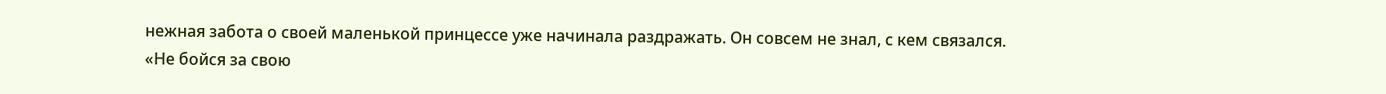нежная забота о своей маленькой принцессе уже начинала раздражать. Он совсем не знал, с кем связался.
«Не бойся за свою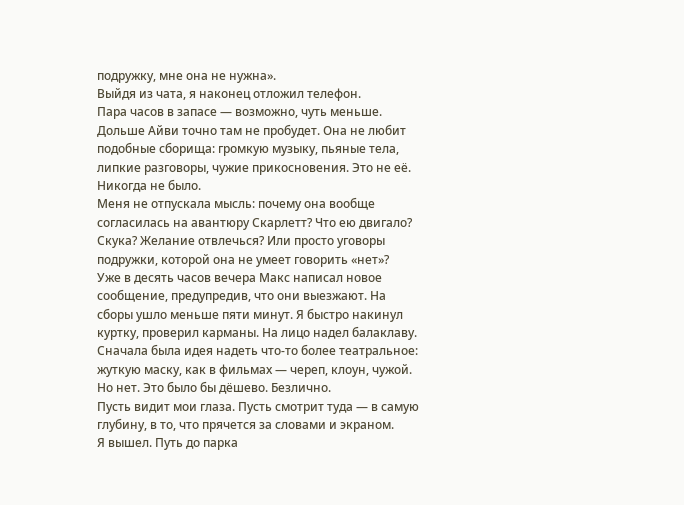подружку, мне она не нужна».
Выйдя из чата, я наконец отложил телефон.
Пара часов в запасе — возможно, чуть меньше. Дольше Айви точно там не пробудет. Она не любит подобные сборища: громкую музыку, пьяные тела, липкие разговоры, чужие прикосновения. Это не её. Никогда не было.
Меня не отпускала мысль: почему она вообще согласилась на авантюру Скарлетт? Что ею двигало?
Скука? Желание отвлечься? Или просто уговоры подружки, которой она не умеет говорить «нет»?
Уже в десять часов вечера Макс написал новое сообщение, предупредив, что они выезжают. На сборы ушло меньше пяти минут. Я быстро накинул куртку, проверил карманы. На лицо надел балаклаву. Сначала была идея надеть что-то более театральное: жуткую маску, как в фильмах — череп, клоун, чужой. Но нет. Это было бы дёшево. Безлично.
Пусть видит мои глаза. Пусть смотрит туда — в самую глубину, в то, что прячется за словами и экраном.
Я вышел. Путь до парка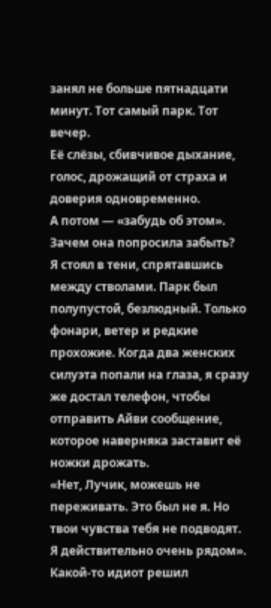занял не больше пятнадцати минут. Тот самый парк. Тот вечер.
Её слёзы, сбивчивое дыхание, голос, дрожащий от страха и доверия одновременно.
А потом — «забудь об этом». Зачем она попросила забыть?
Я стоял в тени, спрятавшись между стволами. Парк был полупустой, безлюдный. Только фонари, ветер и редкие прохожие. Когда два женских силуэта попали на глаза, я сразу же достал телефон, чтобы отправить Айви сообщение, которое наверняка заставит её ножки дрожать.
«Нет, Лучик, можешь не переживать. Это был не я. Но твои чувства тебя не подводят. Я действительно очень рядом».
Какой-то идиот решил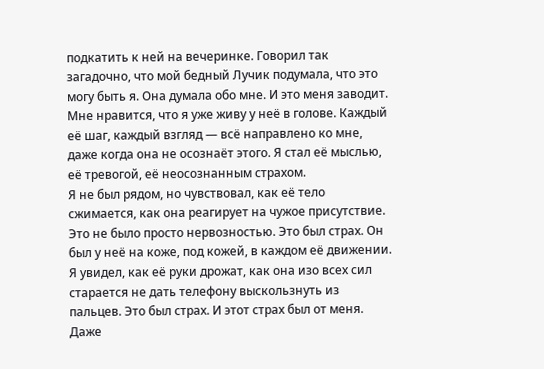подкатить к ней на вечеринке. Говорил так загадочно, что мой бедный Лучик подумала, что это могу быть я. Она думала обо мне. И это меня заводит. Мне нравится, что я уже живу у неё в голове. Каждый её шаг, каждый взгляд — всё направлено ко мне, даже когда она не осознаёт этого. Я стал её мыслью, её тревогой, её неосознанным страхом.
Я не был рядом, но чувствовал, как её тело сжимается, как она реагирует на чужое присутствие. Это не было просто нервозностью. Это был страх. Он был у неё на коже, под кожей, в каждом её движении. Я увидел, как её руки дрожат, как она изо всех сил старается не дать телефону выскользнуть из пальцев. Это был страх. И этот страх был от меня. Даже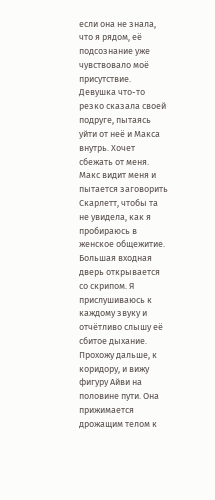если она не знала, что я рядом, её подсознание уже чувствовало моё присутствие.
Девушка что-то резко сказала своей подруге, пытаясь уйти от неё и Макса внутрь. Хочет сбежать от меня.
Макс видит меня и пытается заговорить Скарлетт, чтобы та не увидела, как я пробираюсь в женское общежитие. Большая входная дверь открывается со скрипом. Я прислушиваюсь к каждому звуку и отчётливо слышу её сбитое дыхание. Прохожу дальше, к коридору, и вижу фигуру Айви на половине пути. Она прижимается дрожащим телом к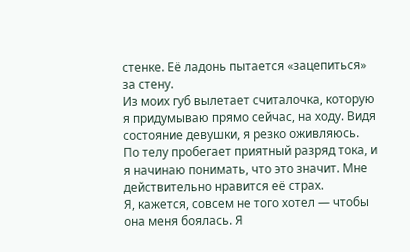стенке. Её ладонь пытается «зацепиться» за стену.
Из моих губ вылетает считалочка, которую я придумываю прямо сейчас, на ходу. Видя состояние девушки, я резко оживляюсь. По телу пробегает приятный разряд тока, и я начинаю понимать, что это значит. Мне действительно нравится её страх.
Я, кажется, совсем не того хотел — чтобы она меня боялась. Я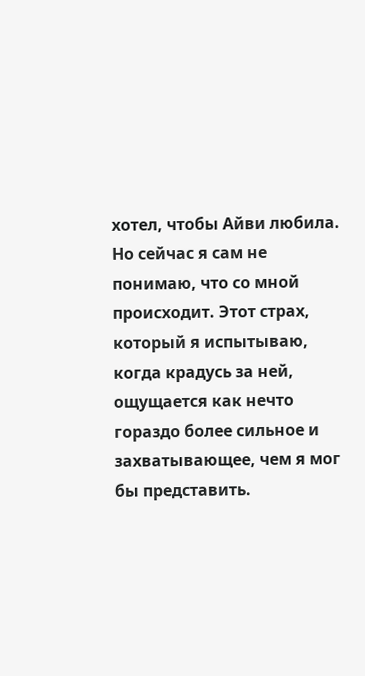хотел, чтобы Айви любила. Но сейчас я сам не понимаю, что со мной происходит. Этот страх, который я испытываю, когда крадусь за ней, ощущается как нечто гораздо более сильное и захватывающее, чем я мог бы представить.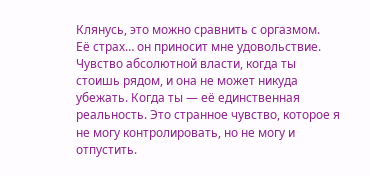Клянусь, это можно сравнить с оргазмом.
Её страх… он приносит мне удовольствие. Чувство абсолютной власти, когда ты стоишь рядом, и она не может никуда убежать. Когда ты — её единственная реальность. Это странное чувство, которое я не могу контролировать, но не могу и отпустить.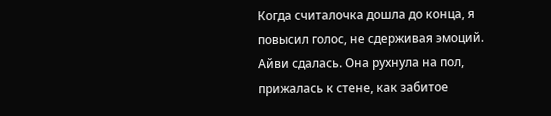Когда считалочка дошла до конца, я повысил голос, не сдерживая эмоций. Айви сдалась. Она рухнула на пол, прижалась к стене, как забитое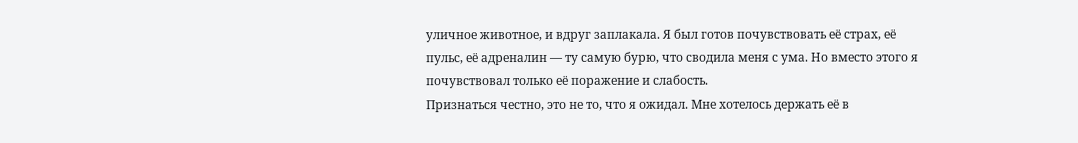уличное животное, и вдруг заплакала. Я был готов почувствовать её страх, её пульс, её адреналин — ту самую бурю, что сводила меня с ума. Но вместо этого я почувствовал только её поражение и слабость.
Признаться честно, это не то, что я ожидал. Мне хотелось держать её в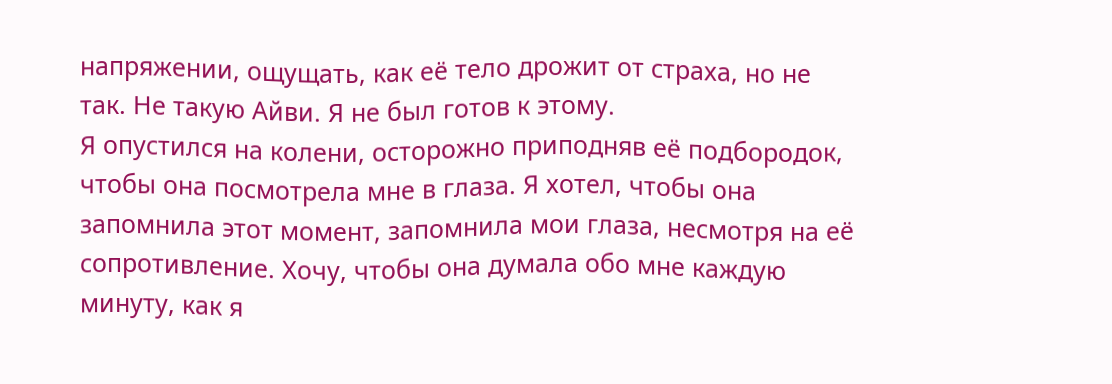напряжении, ощущать, как её тело дрожит от страха, но не так. Не такую Айви. Я не был готов к этому.
Я опустился на колени, осторожно приподняв её подбородок, чтобы она посмотрела мне в глаза. Я хотел, чтобы она запомнила этот момент, запомнила мои глаза, несмотря на её сопротивление. Хочу, чтобы она думала обо мне каждую минуту, как я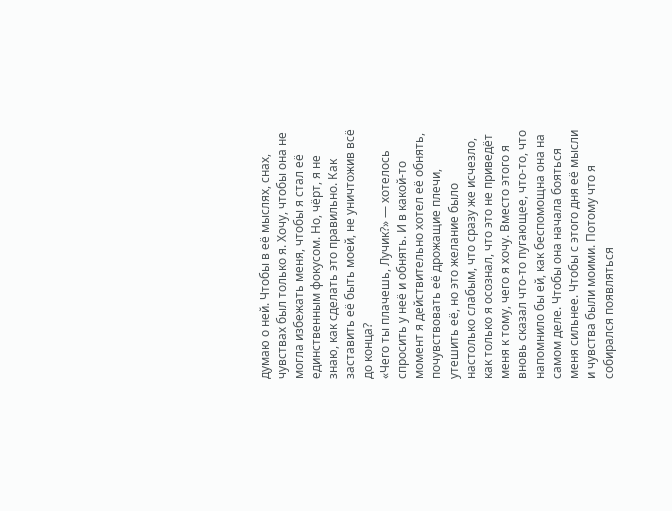думаю о ней. Чтобы в её мыслях, снах, чувствах был только я. Хочу, чтобы она не могла избежать меня, чтобы я стал её единственным фокусом. Но, чёрт, я не знаю, как сделать это правильно. Как заставить её быть моей, не уничтожив всё до конца?
«Чего ты плачешь, Лучик?» — хотелось спросить у неё и обнять. И в какой-то момент я действительно хотел её обнять, почувствовать её дрожащие плечи, утешить её, но это желание было настолько слабым, что сразу же исчезло, как только я осознал, что это не приведёт меня к тому, чего я хочу. Вместо этого я вновь сказал что-то пугающее, что-то, что напомнило бы ей, как беспомощна она на самом деле. Чтобы она начала бояться меня сильнее. Чтобы с этого дня её мысли и чувства были моими. Потому что я собирался появляться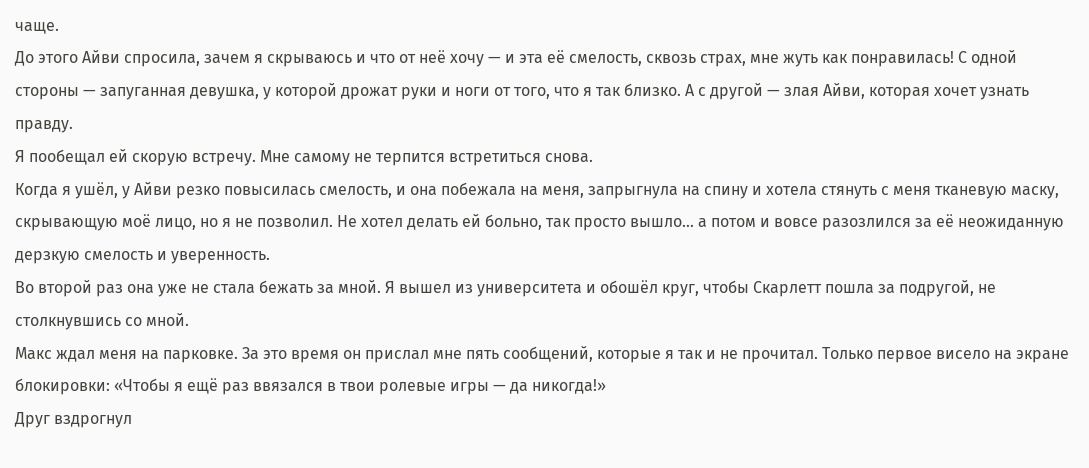чаще.
До этого Айви спросила, зачем я скрываюсь и что от неё хочу — и эта её смелость, сквозь страх, мне жуть как понравилась! С одной стороны — запуганная девушка, у которой дрожат руки и ноги от того, что я так близко. А с другой — злая Айви, которая хочет узнать правду.
Я пообещал ей скорую встречу. Мне самому не терпится встретиться снова.
Когда я ушёл, у Айви резко повысилась смелость, и она побежала на меня, запрыгнула на спину и хотела стянуть с меня тканевую маску, скрывающую моё лицо, но я не позволил. Не хотел делать ей больно, так просто вышло… а потом и вовсе разозлился за её неожиданную дерзкую смелость и уверенность.
Во второй раз она уже не стала бежать за мной. Я вышел из университета и обошёл круг, чтобы Скарлетт пошла за подругой, не столкнувшись со мной.
Макс ждал меня на парковке. За это время он прислал мне пять сообщений, которые я так и не прочитал. Только первое висело на экране блокировки: «Чтобы я ещё раз ввязался в твои ролевые игры — да никогда!»
Друг вздрогнул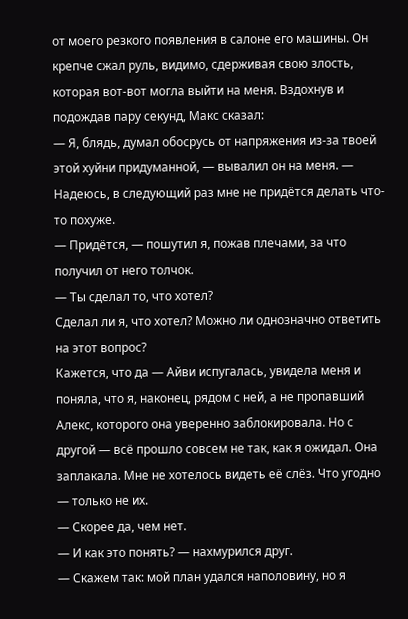от моего резкого появления в салоне его машины. Он крепче сжал руль, видимо, сдерживая свою злость, которая вот-вот могла выйти на меня. Вздохнув и подождав пару секунд, Макс сказал:
— Я, блядь, думал обосрусь от напряжения из-за твоей этой хуйни придуманной, — вывалил он на меня. — Надеюсь, в следующий раз мне не придётся делать что-то похуже.
— Придётся, — пошутил я, пожав плечами, за что получил от него толчок.
— Ты сделал то, что хотел?
Сделал ли я, что хотел? Можно ли однозначно ответить на этот вопрос?
Кажется, что да — Айви испугалась, увидела меня и поняла, что я, наконец, рядом с ней, а не пропавший Алекс, которого она уверенно заблокировала. Но с другой — всё прошло совсем не так, как я ожидал. Она заплакала. Мне не хотелось видеть её слёз. Что угодно — только не их.
— Скорее да, чем нет.
— И как это понять? — нахмурился друг.
— Скажем так: мой план удался наполовину, но я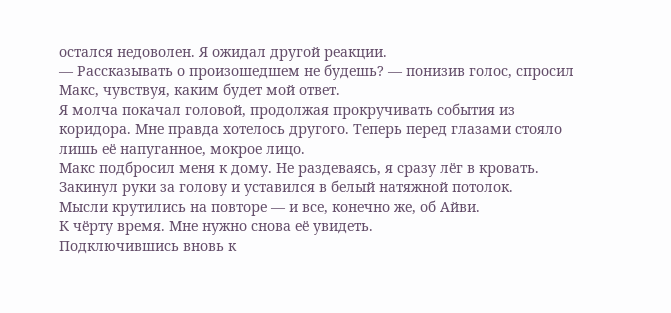остался недоволен. Я ожидал другой реакции.
— Рассказывать о произошедшем не будешь? — понизив голос, спросил Макс, чувствуя, каким будет мой ответ.
Я молча покачал головой, продолжая прокручивать события из коридора. Мне правда хотелось другого. Теперь перед глазами стояло лишь её напуганное, мокрое лицо.
Макс подбросил меня к дому. Не раздеваясь, я сразу лёг в кровать. Закинул руки за голову и уставился в белый натяжной потолок.
Мысли крутились на повторе — и все, конечно же, об Айви.
К чёрту время. Мне нужно снова её увидеть.
Подключившись вновь к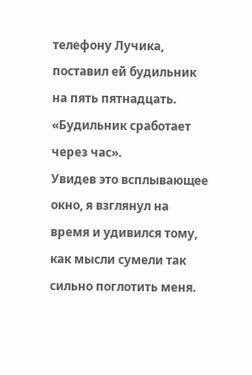телефону Лучика, поставил ей будильник на пять пятнадцать.
«Будильник сработает через час».
Увидев это всплывающее окно, я взглянул на время и удивился тому, как мысли сумели так сильно поглотить меня.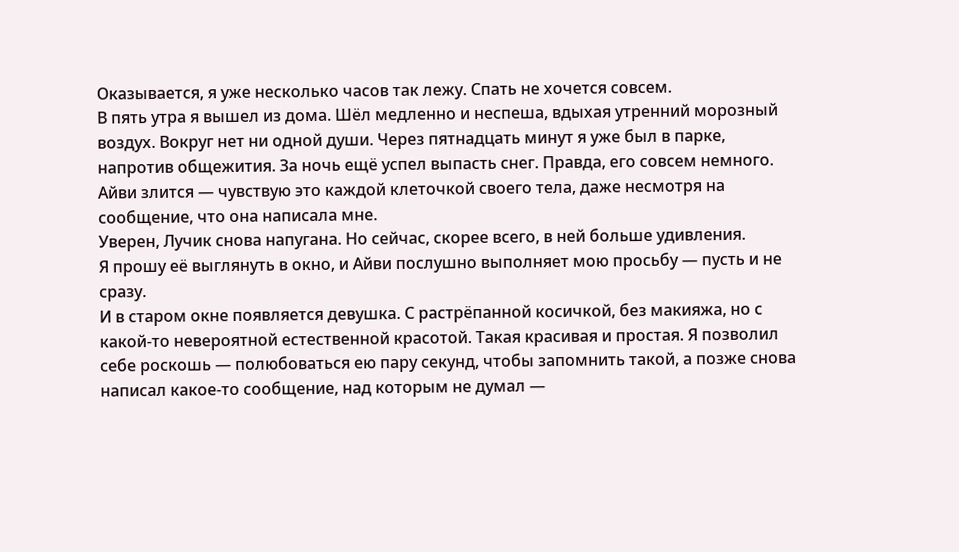Оказывается, я уже несколько часов так лежу. Спать не хочется совсем.
В пять утра я вышел из дома. Шёл медленно и неспеша, вдыхая утренний морозный воздух. Вокруг нет ни одной души. Через пятнадцать минут я уже был в парке, напротив общежития. За ночь ещё успел выпасть снег. Правда, его совсем немного.
Айви злится — чувствую это каждой клеточкой своего тела, даже несмотря на сообщение, что она написала мне.
Уверен, Лучик снова напугана. Но сейчас, скорее всего, в ней больше удивления.
Я прошу её выглянуть в окно, и Айви послушно выполняет мою просьбу — пусть и не сразу.
И в старом окне появляется девушка. С растрёпанной косичкой, без макияжа, но с какой-то невероятной естественной красотой. Такая красивая и простая. Я позволил себе роскошь — полюбоваться ею пару секунд, чтобы запомнить такой, а позже снова написал какое-то сообщение, над которым не думал —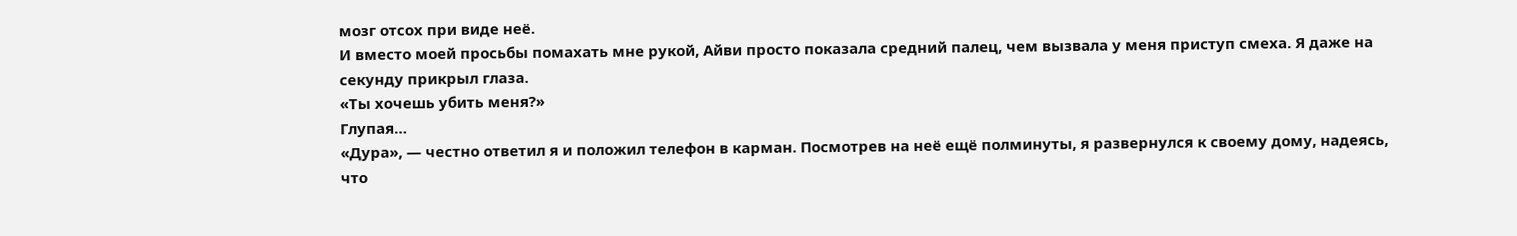мозг отсох при виде неё.
И вместо моей просьбы помахать мне рукой, Айви просто показала средний палец, чем вызвала у меня приступ смеха. Я даже на секунду прикрыл глаза.
«Ты хочешь убить меня?»
Глупая…
«Дура», — честно ответил я и положил телефон в карман. Посмотрев на неё ещё полминуты, я развернулся к своему дому, надеясь, что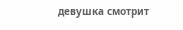девушка смотрит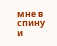мне в спину и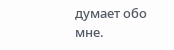думает обо мне.